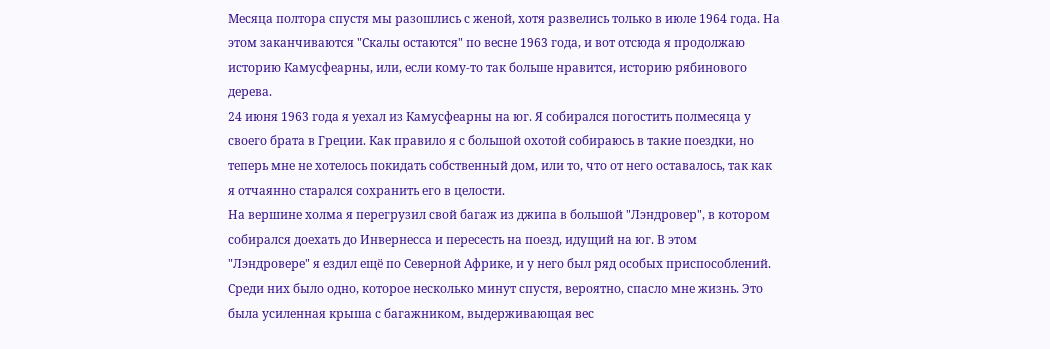Месяца полтора спустя мы разошлись с женой, хотя развелись только в июле 1964 года. На этом заканчиваются "Скалы остаются" по весне 1963 года, и вот отсюда я продолжаю историю Камусфеарны, или, если кому-то так больше нравится, историю рябинового дерева.
24 июня 1963 года я уехал из Камусфеарны на юг. Я собирался погостить полмесяца у своего брата в Греции. Как правило я с большой охотой собираюсь в такие поездки, но теперь мне не хотелось покидать собственный дом, или то, что от него оставалось, так как я отчаянно старался сохранить его в целости.
На вершине холма я перегрузил свой багаж из джипа в большой "Лэндровер", в котором собирался доехать до Инвернесса и пересесть на поезд, идущий на юг. В этом "Лэндровере" я ездил ещё по Северной Африке, и у него был ряд особых приспособлений. Среди них было одно, которое несколько минут спустя, вероятно, спасло мне жизнь. Это была усиленная крыша с багажником, выдерживающая вес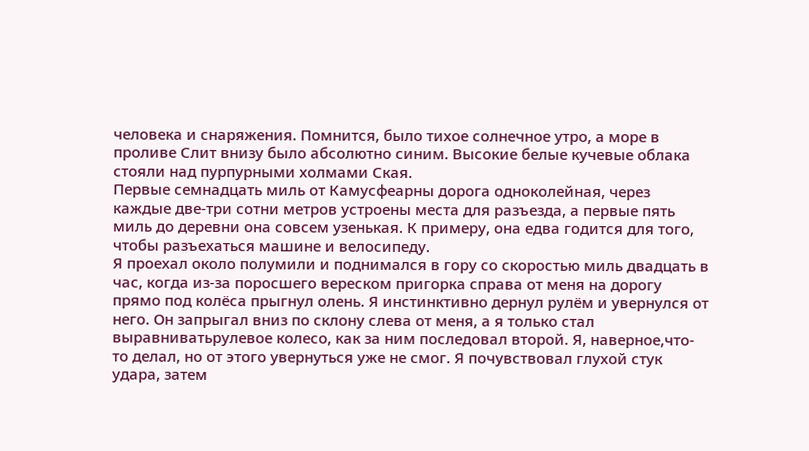человека и снаряжения. Помнится, было тихое солнечное утро, а море в проливе Слит внизу было абсолютно синим. Высокие белые кучевые облака стояли над пурпурными холмами Ская.
Первые семнадцать миль от Камусфеарны дорога одноколейная, через каждые две-три сотни метров устроены места для разъезда, а первые пять миль до деревни она совсем узенькая. К примеру, она едва годится для того, чтобы разъехаться машине и велосипеду.
Я проехал около полумили и поднимался в гору со скоростью миль двадцать в час, когда из-за поросшего вереском пригорка справа от меня на дорогу прямо под колёса прыгнул олень. Я инстинктивно дернул рулём и увернулся от него. Он запрыгал вниз по склону слева от меня, а я только стал выравниватьрулевое колесо, как за ним последовал второй. Я, наверное,что-то делал, но от этого увернуться уже не смог. Я почувствовал глухой стук удара, затем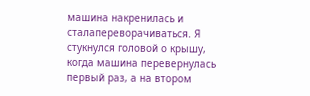машина накренилась и сталапереворачиваться. Я стукнулся головой о крышу, когда машина перевернулась первый раз, а на втором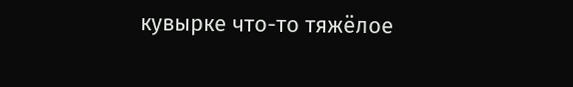кувырке что-то тяжёлое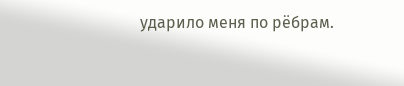ударило меня по рёбрам.